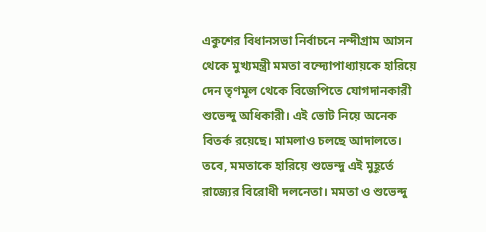একুশের বিধানসভা নির্বাচনে নন্দীগ্রাম আসন থেকে মুখ্যমন্ত্রী মমতা বন্দ্যোপাধ্যায়কে হারিয়ে দেন তৃণমূল থেকে বিজেপিতে যোগদানকারী শুভেন্দু অধিকারী। এই ভোট নিয়ে অনেক বিতর্ক রয়েছে। মামলাও চলছে আদালতে। তবে, মমতাকে হারিয়ে শুভেন্দু এই মুহূর্তে রাজ্যের বিরোধী দলনেতা। মমতা ও শুভেন্দু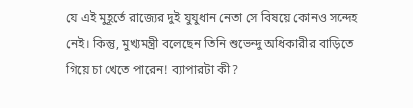যে এই মুহূর্তে রাজ্যের দুই যুযুধান নেতা সে বিষয়ে কোনও সন্দেহ নেই। কিন্তু, মুখ্যমন্ত্রী বলেছেন তিনি শুভেন্দু অধিকারীর বাড়িতে গিয়ে চা খেতে পারেন! ব্যাপারটা কী?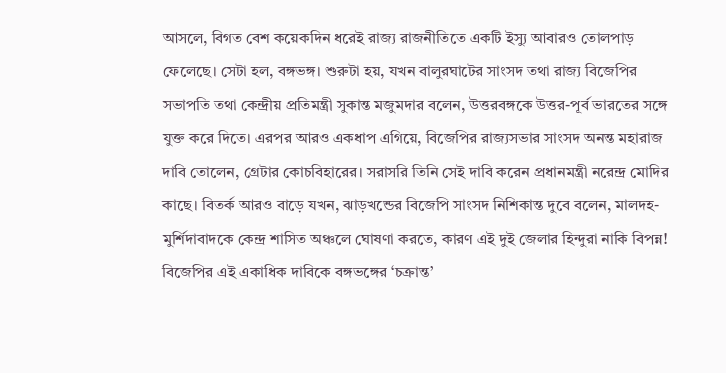আসলে, বিগত বেশ কয়েকদিন ধরেই রাজ্য রাজনীতিতে একটি ইস্যু আবারও তোলপাড় ফেলেছে। সেটা হল, বঙ্গভঙ্গ। শুরুটা হয়, যখন বালুরঘাটের সাংসদ তথা রাজ্য বিজেপির সভাপতি তথা কেন্দ্রীয় প্রতিমন্ত্রী সুকান্ত মজুমদার বলেন, উত্তরবঙ্গকে উত্তর-পূর্ব ভারতের সঙ্গে যুক্ত করে দিতে। এরপর আরও একধাপ এগিয়ে, বিজেপির রাজ্যসভার সাংসদ অনন্ত মহারাজ দাবি তোলেন, গ্রেটার কোচবিহারের। সরাসরি তিনি সেই দাবি করেন প্রধানমন্ত্রী নরেন্দ্র মোদির কাছে। বিতর্ক আরও বাড়ে যখন, ঝাড়খন্ডের বিজেপি সাংসদ নিশিকান্ত দুবে বলেন, মালদহ-মুর্শিদাবাদকে কেন্দ্র শাসিত অঞ্চলে ঘোষণা করতে, কারণ এই দুই জেলার হিন্দুরা নাকি বিপন্ন!
বিজেপির এই একাধিক দাবিকে বঙ্গভঙ্গের ‘চক্রান্ত’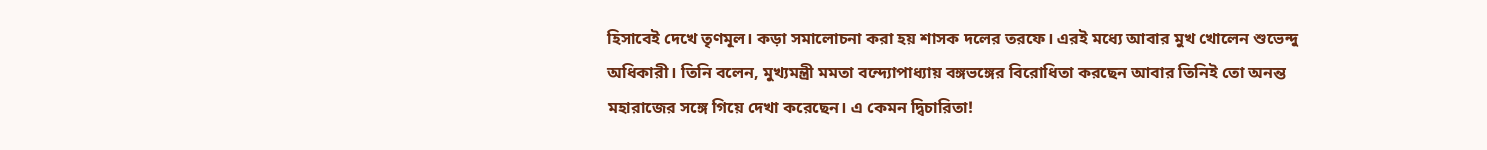হিসাবেই দেখে তৃণমূল। কড়া সমালোচনা করা হয় শাসক দলের তরফে। এরই মধ্যে আবার মুখ খোলেন শুভেন্দু অধিকারী। তিনি বলেন, মুখ্যমন্ত্রী মমতা বন্দ্যোপাধ্যায় বঙ্গভঙ্গের বিরোধিতা করছেন আবার তিনিই তো অনন্ত মহারাজের সঙ্গে গিয়ে দেখা করেছেন। এ কেমন দ্বিচারিতা!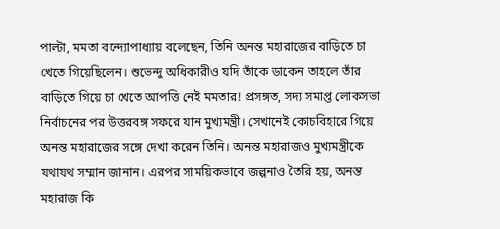পাল্টা, মমতা বন্দ্যোপাধ্যায় বলেছেন, তিনি অনন্ত মহারাজের বাড়িতে চা খেতে গিয়েছিলেন। শুভেন্দু অধিকারীও যদি তাঁকে ডাকেন তাহলে তাঁর বাড়িতে গিয়ে চা খেতে আপত্তি নেই মমতার! প্রসঙ্গত, সদ্য সমাপ্ত লোকসভা নির্বাচনের পর উত্তরবঙ্গ সফরে যান মুখ্যমন্ত্রী। সেখানেই কোচবিহারে গিয়ে অনন্ত মহারাজের সঙ্গে দেখা করেন তিনি। অনন্ত মহারাজও মুখ্যমন্ত্রীকে যথাযথ সম্মান জানান। এরপর সাময়িকভাবে জল্পনাও তৈরি হয়, অনন্ত মহারাজ কি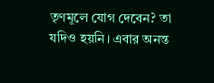তৃণমূলে যোগ দেবেন? তা যদিও হয়নি। এবার অনন্ত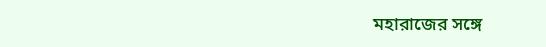মহারাজের সঙ্গে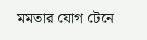মমতার যোগ টেনে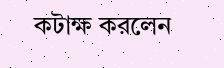কটাক্ষ করলেন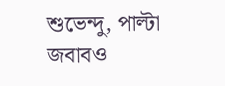শুভেন্দু, পাল্টা জবাবও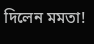দিলেন মমতা!